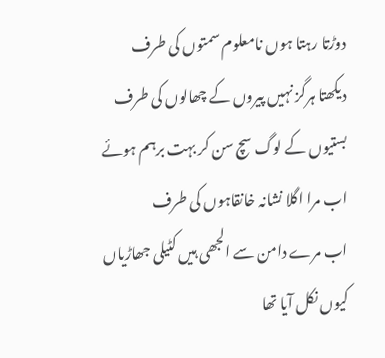دوڑتا رہتا ہوں نامعلوم سمتوں کی طرف
دیکھتا ہرگز نہیں پیروں کے چھالوں کی طرف
بستیوں کے لوگ سچ سن کر بہت برہم ہوئے
اب مرا اگلا نشانہ خانقاہوں کی طرف
اب مرے دامن سے الجھی ہیں کٹیلی جھاڑیاں
کیوں نکل آیا تھا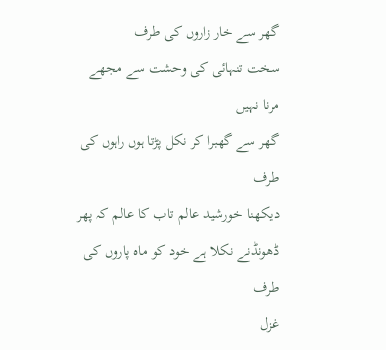گھر سے خار زاروں کی طرف
سخت تنہائی کی وحشت سے مجھے مرنا نہیں
گھر سے گھبرا کر نکل پڑتا ہوں راہوں کی طرف
دیکھنا خورشید عالم تاب کا عالم کہ پھر
ڈھونڈنے نکلا ہے خود کو ماہ پاروں کی طرف
غزل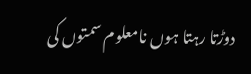دوڑتا رہتا ہوں نامعلوم سمتوں کی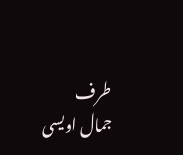طرف
جمال اویسی